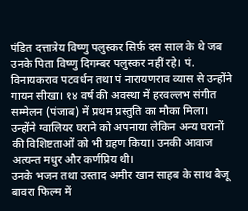पंडित दत्तात्रेय विष्णु पलुस्कर सिर्फ़ दस साल के थे जब उनके पिता विष्णु दिगम्बर पलुस्कर नहीं रहे। पं. विनायकराव पटवर्धन तथा पं नारायणराव व्यास से उन्होंने गायन सीखा। १४ वर्ष की अवस्था में हरवल्लभ संगीत सम्मेलन (पंजाब) में प्रथम प्रस्तुति का मौका मिला। उन्होंने ग्वालियर घराने को अपनाया लेकिन अन्य घरानों की विशिष्टताओं को भी ग्रहण किया। उनकी आवाज अत्यन्त मधुर और कर्णप्रिय थी।
उनके भजन तथा उस्ताद अमीर खान साहब के साथ बैजू बावरा फिल्म में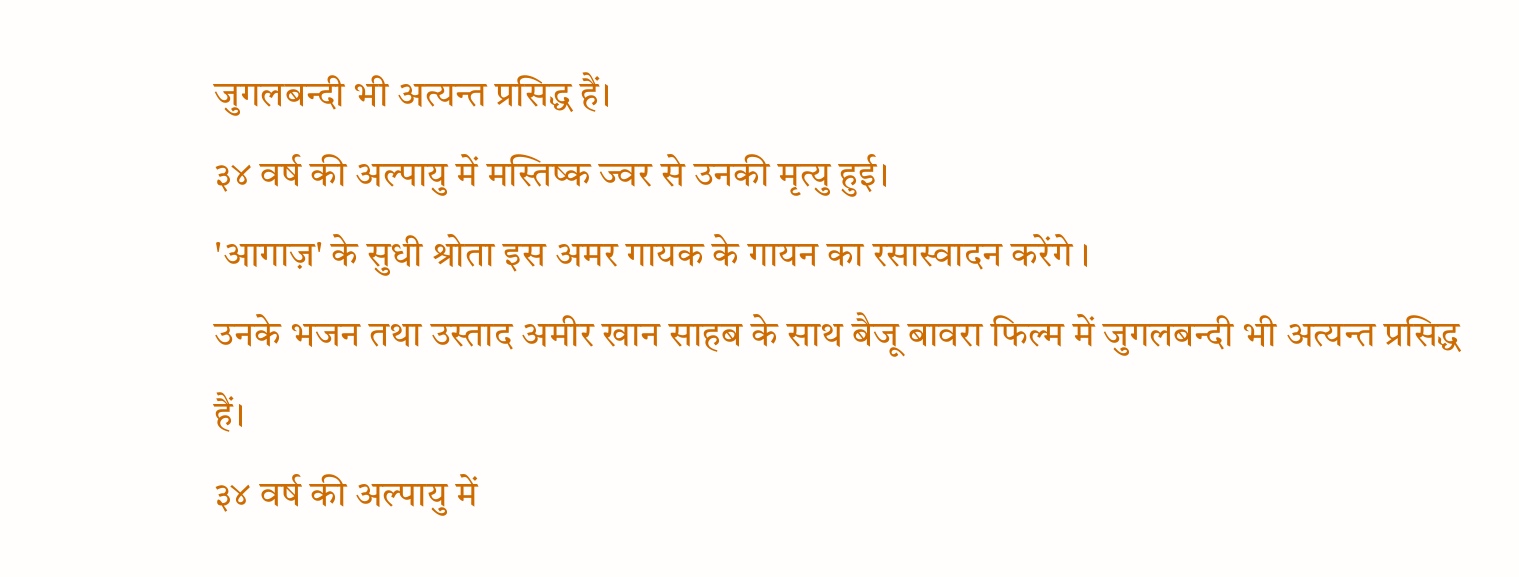जुगलबन्दी भी अत्यन्त प्रसिद्ध हैं।
३४ वर्ष की अल्पायु में मस्तिष्क ज्वर से उनकी मृत्यु हुई।
'आगाज़' के सुधी श्रोता इस अमर गायक के गायन का रसास्वादन करेंगे ।
उनके भजन तथा उस्ताद अमीर खान साहब के साथ बैजू बावरा फिल्म में जुगलबन्दी भी अत्यन्त प्रसिद्ध हैं।
३४ वर्ष की अल्पायु में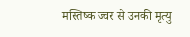मस्तिष्क ज्वर से उनकी मृत्यु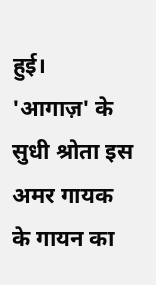हुई।
'आगाज़' के सुधी श्रोता इस अमर गायक के गायन का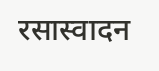रसास्वादन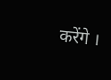करेंगे ।